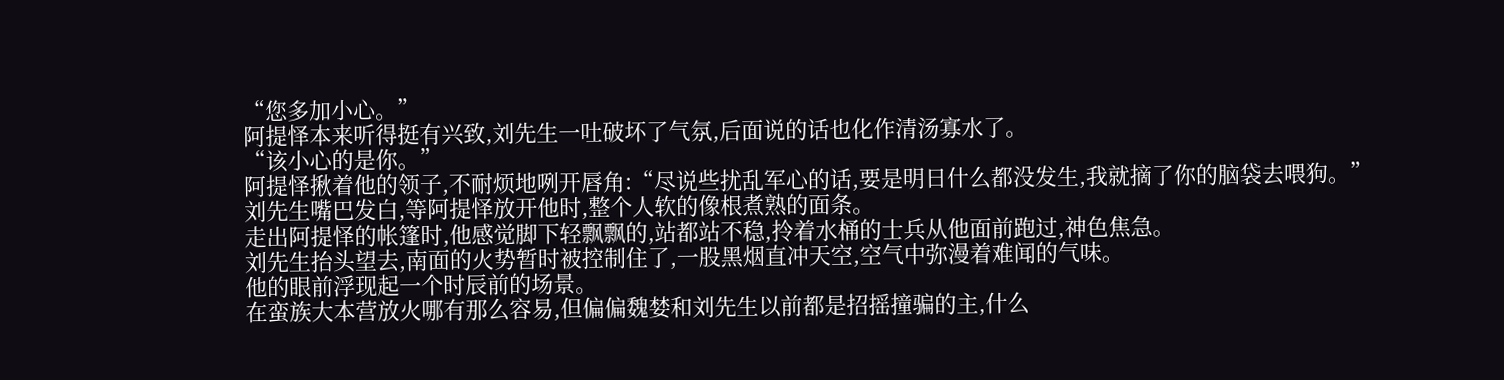“您多加小心。”
阿提怿本来听得挺有兴致,刘先生一吐破坏了气氛,后面说的话也化作清汤寡水了。
“该小心的是你。”
阿提怿揪着他的领子,不耐烦地咧开唇角:“尽说些扰乱军心的话,要是明日什么都没发生,我就摘了你的脑袋去喂狗。”
刘先生嘴巴发白,等阿提怿放开他时,整个人软的像根煮熟的面条。
走出阿提怿的帐篷时,他感觉脚下轻飘飘的,站都站不稳,拎着水桶的士兵从他面前跑过,神色焦急。
刘先生抬头望去,南面的火势暂时被控制住了,一股黑烟直冲天空,空气中弥漫着难闻的气味。
他的眼前浮现起一个时辰前的场景。
在蛮族大本营放火哪有那么容易,但偏偏魏婪和刘先生以前都是招摇撞骗的主,什么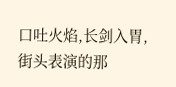口吐火焰,长剑入胃,街头表演的那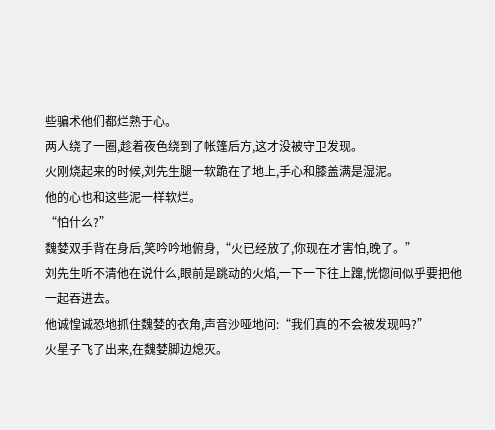些骗术他们都烂熟于心。
两人绕了一圈,趁着夜色绕到了帐篷后方,这才没被守卫发现。
火刚烧起来的时候,刘先生腿一软跪在了地上,手心和膝盖满是湿泥。
他的心也和这些泥一样软烂。
“怕什么?”
魏婪双手背在身后,笑吟吟地俯身,“火已经放了,你现在才害怕,晚了。”
刘先生听不清他在说什么,眼前是跳动的火焰,一下一下往上蹿,恍惚间似乎要把他一起吞进去。
他诚惶诚恐地抓住魏婪的衣角,声音沙哑地问:“我们真的不会被发现吗?”
火星子飞了出来,在魏婪脚边熄灭。